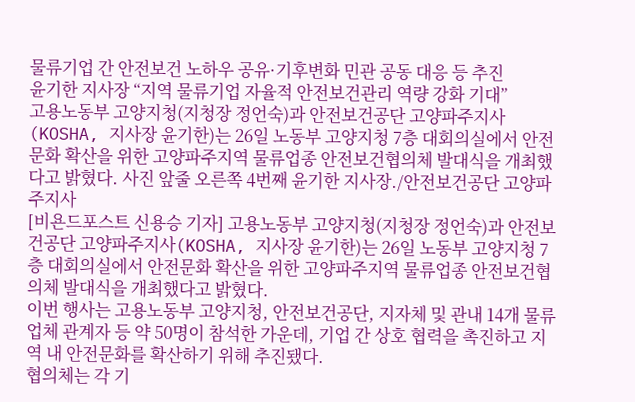물류기업 간 안전보건 노하우 공유·기후변화 민관 공동 대응 등 추진
윤기한 지사장 “지역 물류기업 자율적 안전보건관리 역량 강화 기대”
고용노동부 고양지청(지청장 정언숙)과 안전보건공단 고양파주지사(KOSHA, 지사장 윤기한)는 26일 노동부 고양지청 7층 대회의실에서 안전문화 확산을 위한 고양파주지역 물류업종 안전보건협의체 발대식을 개최했다고 밝혔다. 사진 앞줄 오른쪽 4번째 윤기한 지사장./안전보건공단 고양파주지사
[비욘드포스트 신용승 기자] 고용노동부 고양지청(지청장 정언숙)과 안전보건공단 고양파주지사(KOSHA, 지사장 윤기한)는 26일 노동부 고양지청 7층 대회의실에서 안전문화 확산을 위한 고양파주지역 물류업종 안전보건협의체 발대식을 개최했다고 밝혔다.
이번 행사는 고용노동부 고양지청, 안전보건공단, 지자체 및 관내 14개 물류업체 관계자 등 약 50명이 참석한 가운데, 기업 간 상호 협력을 촉진하고 지역 내 안전문화를 확산하기 위해 추진됐다.
협의체는 각 기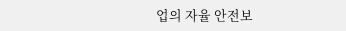업의 자율 안전보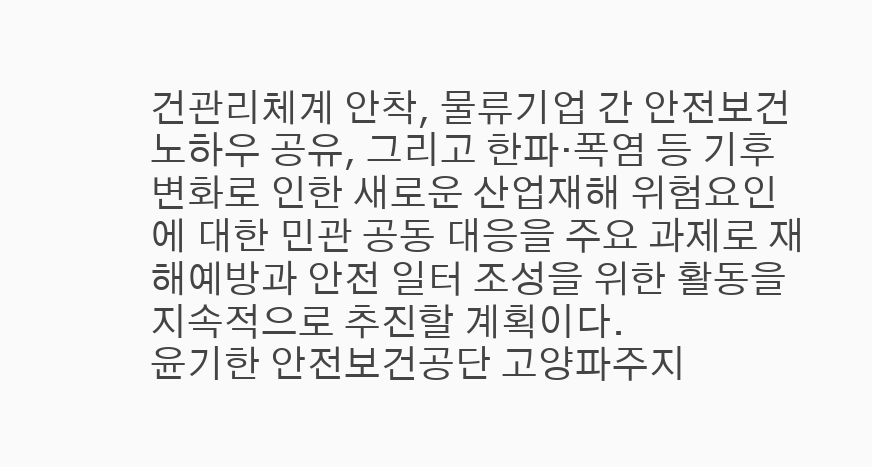건관리체계 안착, 물류기업 간 안전보건 노하우 공유, 그리고 한파·폭염 등 기후변화로 인한 새로운 산업재해 위험요인에 대한 민관 공동 대응을 주요 과제로 재해예방과 안전 일터 조성을 위한 활동을 지속적으로 추진할 계획이다.
윤기한 안전보건공단 고양파주지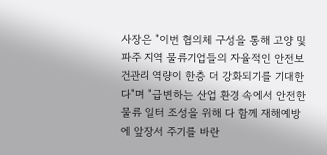사장은 "이번 협의체 구성을 통해 고양 및 파주 지역 물류기업들의 자율적인 안전보건관리 역량이 한층 더 강화되기를 기대한다"며 "급변하는 산업 환경 속에서 안전한 물류 일터 조성을 위해 다 함께 재해예방에 앞장서 주기를 바란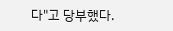다"고 당부했다.